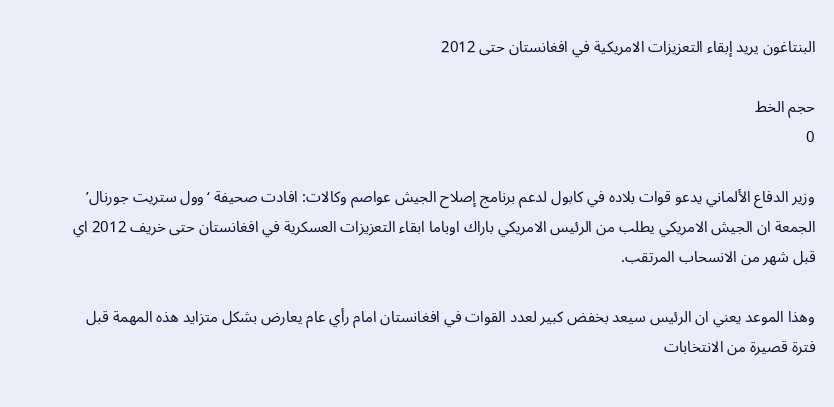البنتاغون يريد إبقاء التعزيزات الامريكية في افغانستان حتى 2012

حجم الخط
0

وزير الدفاع الألماني يدعو قوات بلاده في كابول لدعم برنامج إصلاح الجيش عواصم وكالات: افادت صحيفة ‘وول ستريت جورنال’ الجمعة ان الجيش الامريكي يطلب من الرئيس الامريكي باراك اوباما ابقاء التعزيزات العسكرية في افغانستان حتى خريف 2012 اي قبل شهر من الانسحاب المرتقب.

وهذا الموعد يعني ان الرئيس سيعد بخفض كبير لعدد القوات في افغانستان امام رأي عام يعارض بشكل متزايد هذه المهمة قبل فترة قصيرة من الانتخابات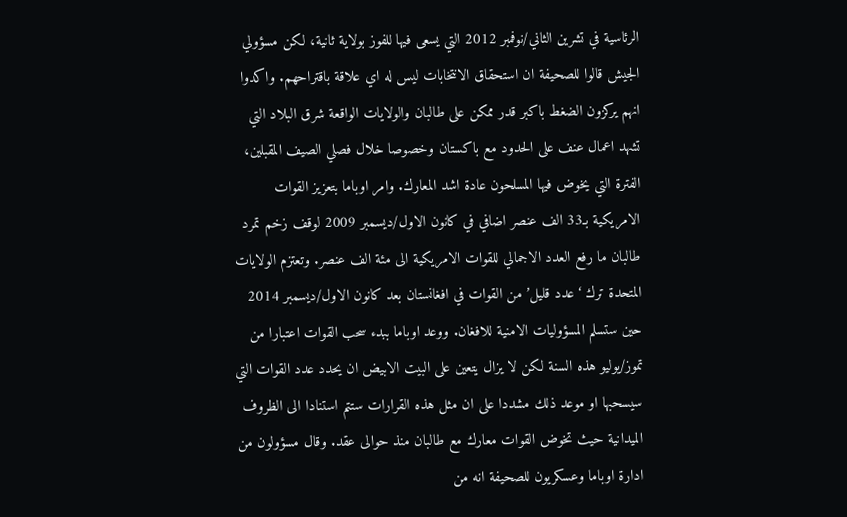الرئاسية في تشرين الثاني/نوفمبر 2012 التي يسعى فيها للفوز بولاية ثانية، لكن مسؤولي الجيش قالوا للصحيفة ان استحقاق الانتخابات ليس له اي علاقة باقتراحهم. واكدوا انهم يركزون الضغط باكبر قدر ممكن على طالبان والولايات الواقعة شرق البلاد التي تشهد اعمال عنف على الحدود مع باكستان وخصوصا خلال فصلي الصيف المقبلين، الفترة التي يخوض فيها المسلحون عادة اشد المعارك. وامر اوباما بتعزيز القوات الامريكية بـ33 الف عنصر اضافي في كانون الاول/ديسمبر 2009 لوقف زخم تمرد طالبان ما رفع العدد الاجمالي للقوات الامريكية الى مئة الف عنصر. وتعتزم الولايات المتحدة ترك ‘عدد قليل’ من القوات في افغانستان بعد كانون الاول/ديسمبر 2014 حين ستسلم المسؤوليات الامنية للافغان. ووعد اوباما ببدء سحب القوات اعتبارا من تموز/يوليو هذه السنة لكن لا يزال يتعين على البيت الابيض ان يحدد عدد القوات التي سيسحبها او موعد ذلك مشددا على ان مثل هذه القرارات ستتم استنادا الى الظروف الميدانية حيث تخوض القوات معارك مع طالبان منذ حوالى عقد. وقال مسؤولون من ادارة اوباما وعسكريون للصحيفة انه من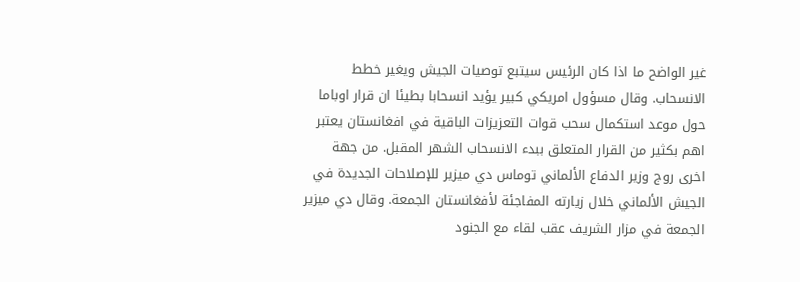غير الواضح ما اذا كان الرئيس سيتبع توصيات الجيش ويغير خطط الانسحاب. وقال مسؤول امريكي كبير يؤيد انسحابا بطيئا ان قرار اوباما حول موعد استكمال سحب قوات التعزيزات الباقية في افغانستان يعتبر اهم بكثير من القرار المتعلق ببدء الانسحاب الشهر المقبل. من جهة اخرى روج وزير الدفاع الألماني توماس دي ميزير للإصلاحات الجديدة في الجيش الألماني خلال زيارته المفاجئة لأفغانستان الجمعة. وقال دي ميزير الجمعة في مزار الشريف عقب لقاء مع الجنود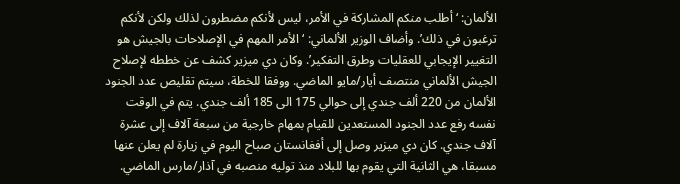الألمان: ‘أطلب منكم المشاركة في الأمر، ليس لأنكم مضطرون لذلك ولكن لأنكم ترغبون في ذلك’. وأضاف الوزير الألماني: ‘الأمر المهم في الإصلاحات بالجيش هو التغيير الإيجابي للعقليات وطرق التفكير’. وكان دي ميزير كشف عن خططه لإصلاح الجيش الألماني منتصف أيار/مايو الماضي. ووفقا للخطة، سيتم تقليص عدد الجنود الألمان من 220 ألف جندي إلى حوالي 175 الى 185 ألف جندي. يتم في الوقت نفسه رفع عدد الجنود المستعدين للقيام بمهام خارجية من سبعة آلاف إلى عشرة آلاف جندي. كان دي ميزير وصل إلى أفغانستان صباح اليوم في زيارة لم يعلن عنها مسبقا، هي الثانية التي يقوم بها للبلاد منذ توليه منصبه في آذار/مارس الماضي.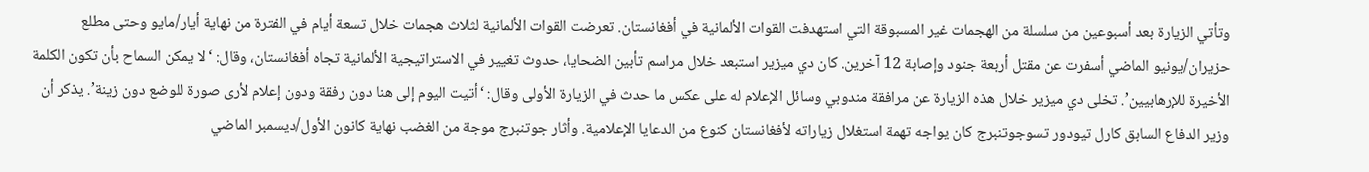وتأتي الزيارة بعد أسبوعين من سلسلة من الهجمات غير المسبوقة التي استهدفت القوات الألمانية في أفغانستان. تعرضت القوات الألمانية لثلاث هجمات خلال تسعة أيام في الفترة من نهاية أيار/مايو وحتى مطلع حزيران/يونيو الماضي أسفرت عن مقتل أربعة جنود وإصابة 12 آخرين. كان دي ميزير استبعد خلال مراسم تأبين الضحايا، حدوث تغيير في الاستراتيجية الألمانية تجاه أفغانستان، وقال: ‘لا يمكن السماح بأن تكون الكلمة الأخيرة للإرهابيين’. تخلى دي ميزير خلال هذه الزيارة عن مرافقة مندوبي وسائل الإعلام له على عكس ما حدث في الزيارة الأولى وقال: ‘أتيت اليوم إلى هنا دون رفقة ودون إعلام لأرى صورة للوضع دون زينة’. يذكر أن وزير الدفاع السابق كارل تيودور تسوجوتنبرج كان يواجه تهمة استغلال زياراته لأفغانستان كنوع من الدعايا الإعلامية. وأثار جوتنبرج موجة من الغضب نهاية كانون الأول/ديسمبر الماضي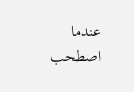عندما اصطحب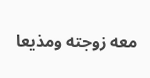معه زوجته ومذيعا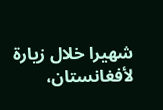شهيرا خلال زيارة لأفغانستان،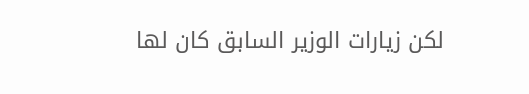لكن زيارات الوزير السابق كان لها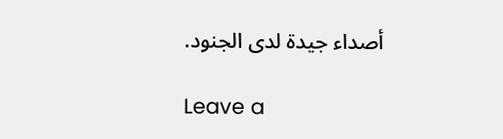أصداء جيدة لدى الجنود.

Leave a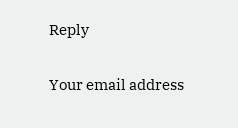Reply

Your email address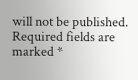will not be published. Required fields are marked *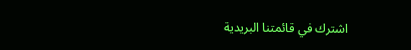اشترك في قائمتنا البريدية